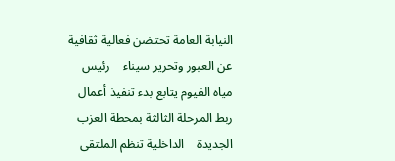النيابة العامة تحتضن فعالية ثقافية عن العبور وتحرير سيناء    رئيس مياه الفيوم يتابع بدء تنفيذ أعمال ربط المرحلة الثالثة بمحطة العزب الجديدة    الداخلية تنظم الملتقى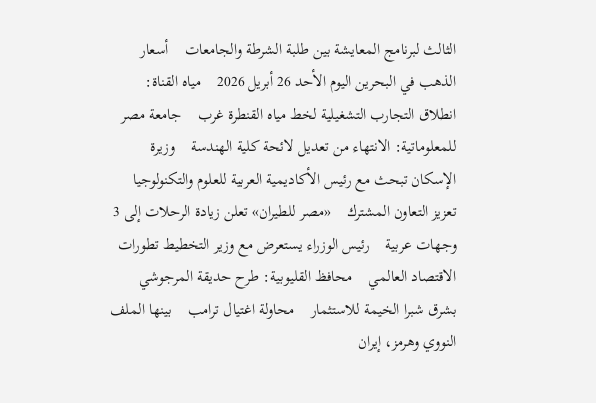الثالث لبرنامج المعايشة بين طلبة الشرطة والجامعات    أسعار الذهب في البحرين اليوم الأحد 26 أبريل 2026    مياه القناة: انطلاق التجارب التشغيلية لخط مياه القنطرة غرب    جامعة مصر للمعلوماتية: الانتهاء من تعديل لائحة كلية الهندسة    وزيرة الإسكان تبحث مع رئيس الأكاديمية العربية للعلوم والتكنولوجيا تعزيز التعاون المشترك    «مصر للطيران» تعلن زيادة الرحلات إلى 3 وجهات عربية    رئيس الوزراء يستعرض مع وزير التخطيط تطورات الاقتصاد العالمي    محافظ القليوبية: طرح حديقة المرجوشي بشرق شبرا الخيمة للاستثمار    محاولة اغتيال ترامب    بينها الملف النووي وهرمز، إيران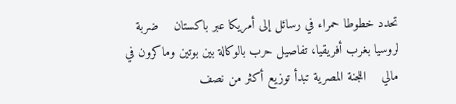تحدد خطوطا حمراء في رسائل إلى أمريكا عبر باكستان    ضربة لروسيا بغرب أفريقيا، تفاصيل حرب بالوكالة بين بوتين وماكرون في مالي    اللجنة المصرية تبدأ توزيع أكثر من نصف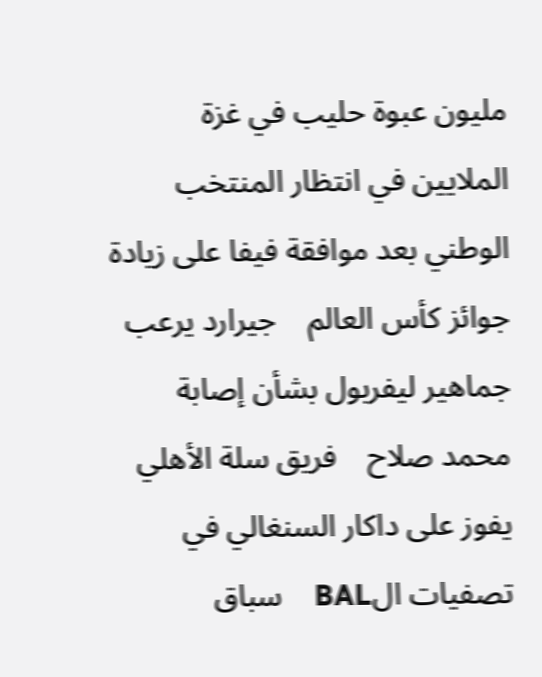مليون عبوة حليب في غزة    الملايين في انتظار المنتخب الوطني بعد موافقة فيفا على زيادة جوائز كأس العالم    جيرارد يرعب جماهير ليفربول بشأن إصابة محمد صلاح    فريق سلة الأهلي يفوز على داكار السنغالي في تصفيات الBAL    سباق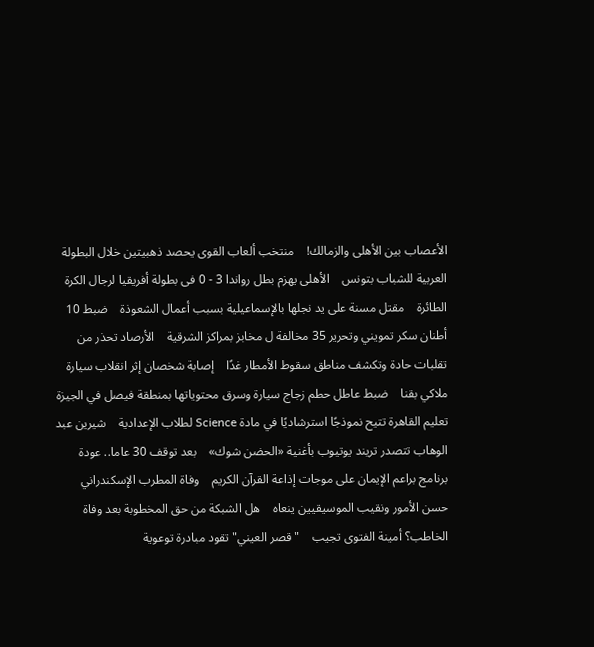الأعصاب بين الأهلى والزمالك!    منتخب ألعاب القوى يحصد ذهبيتين خلال البطولة العربية للشباب بتونس    الأهلى يهزم بطل رواندا 3 - 0 فى بطولة أفريقيا لرجال الكرة الطائرة    مقتل مسنة على يد نجلها بالإسماعيلية بسبب أعمال الشعوذة    ضبط 10 أطنان سكر تمويني وتحرير 35 مخالفة ل مخابز بمراكز الشرقية    الأرصاد تحذر من تقلبات حادة وتكشف مناطق سقوط الأمطار غدًا    إصابة شخصان إثر انقلاب سيارة ملاكي بقنا    ضبط عاطل حطم زجاج سيارة وسرق محتوياتها بمنطقة فيصل في الجيزة    تعليم القاهرة تتيح نموذجًا استرشاديًا في مادة Science لطلاب الإعدادية    شيرين عبد الوهاب تتصدر تريند يوتيوب بأغنية «الحضن شوك»    بعد توقف 30 عاما.. عودة برنامج براعم الإيمان على موجات إذاعة القرآن الكريم    وفاة المطرب الإسكندراني حسن الأمور ونقيب الموسيقيين ينعاه    هل الشبكة من حق المخطوبة بعد وفاة الخاطب؟ أمينة الفتوى تجيب    "قصر العيني" تقود مبادرة توعوية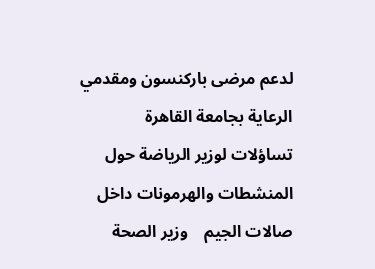لدعم مرضى باركنسون ومقدمي الرعاية بجامعة القاهرة    تساؤلات لوزير الرياضة حول المنشطات والهرمونات داخل صالات الجيم    وزير الصحة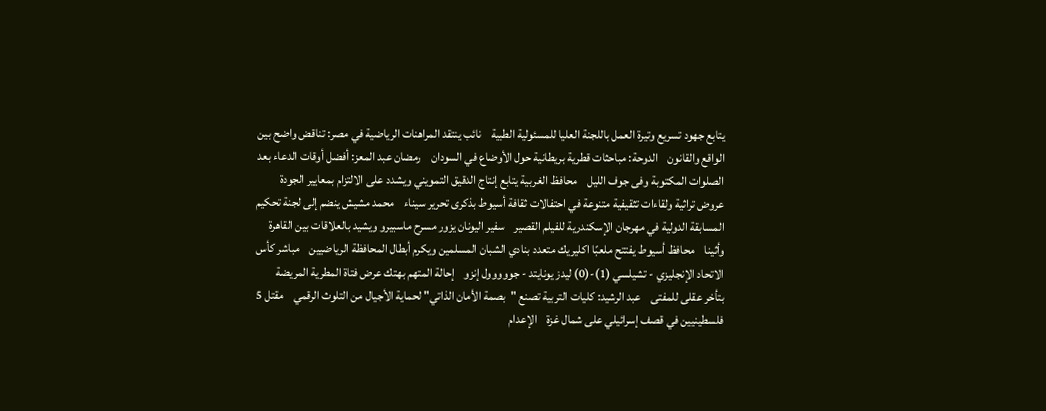يتابع جهود تسريع وتيرة العمل باللجنة العليا للمسئولية الطبية    نائب ينتقد المراهنات الرياضية في مصر: تناقض واضح بين الواقع والقانون    الدوحة: مباحثات قطرية بريطانية حول الأوضاع في السودان    رمضان عبد المعز: أفضل أوقات الدعاء بعد الصلوات المكتوبة وفى جوف الليل    محافظ الغربية يتابع إنتاج الدقيق التمويني ويشدد على الالتزام بمعايير الجودة    عروض تراثية ولقاءات تثقيفية متنوعة في احتفالات ثقافة أسيوط بذكرى تحرير سيناء    محمد مشيش ينضم إلى لجنة تحكيم المسابقة الدولية في مهرجان الإسكندرية للفيلم القصير    سفير اليونان يزور مسرح ماسبيرو ويشيد بالعلاقات بين القاهرة وأثينا    محافظ أسيوط يفتتح ملعبًا اكليريك متعدد بنادي الشبان المسلمين ويكرم أبطال المحافظة الرياضيين    مباشر كأس الاتحاد الإنجليزي - تشيلسي (1)-(0) ليدز يونايتد - جووووول إنزو    إحالة المتهم بهتك عرض فتاة المطرية المريضة بتأخر عقلى للمفتى    عبد الرشيد: كليات التربية تصنع "بصمة الأمان الذاتي" لحماية الأجيال من التلوث الرقمي    مقتل 5 فلسطينيين في قصف إسرائيلي على شمال غزة    الإعدام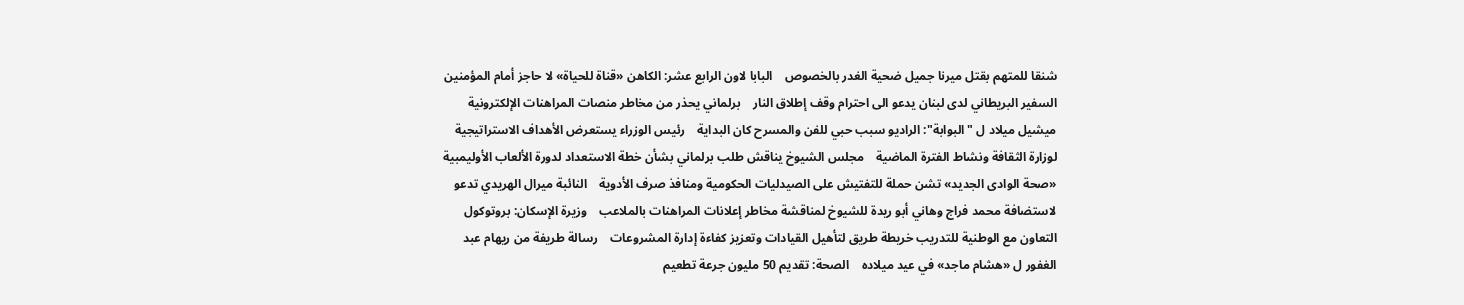شنقا للمتهم بقتل ميرنا جميل ضحية الغدر بالخصوص    البابا لاون الرابع عشر: الكاهن «قناة للحياة» لا حاجز أمام المؤمنين    السفير البريطاني لدى لبنان يدعو الى احترام وقف إطلاق النار    برلماني يحذر من مخاطر منصات المراهنات الإلكترونية    ميشيل ميلاد ل "البوابة": الراديو سبب حبي للفن والمسرح كان البداية    رئيس الوزراء يستعرض الأهداف الاستراتيجية لوزارة الثقافة ونشاط الفترة الماضية    مجلس الشيوخ يناقش طلب برلماني بشأن خطة الاستعداد لدورة الألعاب الأوليمبية    «صحة الوادى الجديد» تشن حملة للتفتيش على الصيدليات الحكومية ومنافذ صرف الأدوية    النائبة ميرال الهريدي تدعو لاستضافة محمد فراج وهاني أبو ريدة للشيوخ لمناقشة مخاطر إعلانات المراهنات بالملاعب    وزيرة الإسكان: بروتوكول التعاون مع الوطنية للتدريب خريطة طريق لتأهيل القيادات وتعزيز كفاءة إدارة المشروعات    رسالة طريفة من ريهام عبد الغفور ل «هشام ماجد» في عيد ميلاده    الصحة: تقديم 50 مليون جرعة تطعيم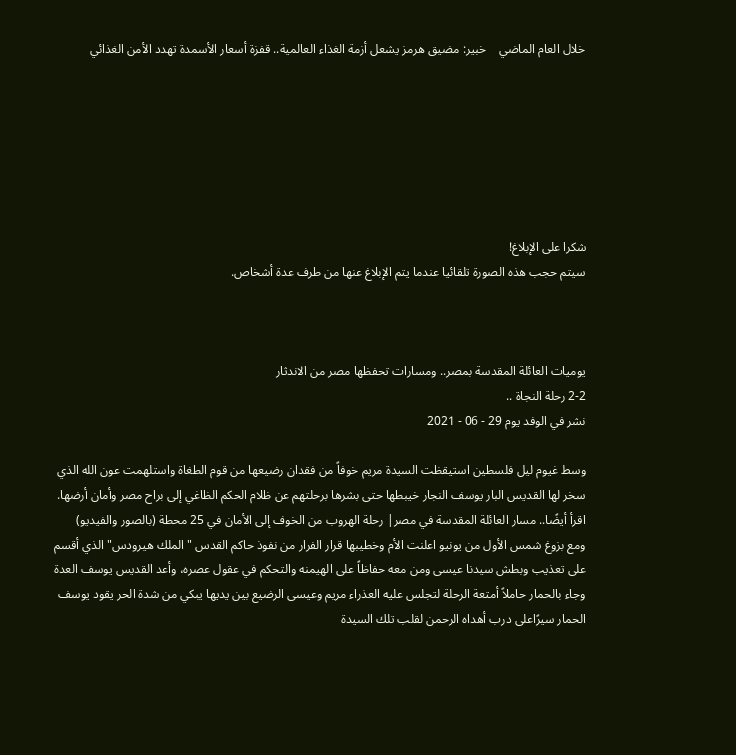خلال العام الماضي    خبير: مضيق هرمز يشعل أزمة الغذاء العالمية.. قفزة أسعار الأسمدة تهدد الأمن الغذائي







شكرا على الإبلاغ!
سيتم حجب هذه الصورة تلقائيا عندما يتم الإبلاغ عنها من طرف عدة أشخاص.



يوميات العائلة المقدسة بمصر.. ومسارات تحفظها مصر من الاندثار
2-2 رحلة النجاة ..
نشر في الوفد يوم 29 - 06 - 2021

وسط غيوم ليل فلسطين استيقظت السيدة مريم خوفاً من فقدان رضيعها من قوم الطغاة واستلهمت عون الله الذي سخر لها القديس البار يوسف النجار خيبطها حتى بشرها برحلتهم عن ظلام الحكم الظاغي إلى براح مصر وأمان أرضها.
اقرأ أيضًا.. مسار العائلة المقدسة في مصر| رحلة الهروب من الخوف إلى الأمان في 25 محطة (بالصور والفيديو)
ومع بزوغ شمس الأول من يونيو اعلنت الأم وخطيبها قرار الفرار من نفوذ حاكم القدس "الملك هيرودس" الذي أقسم على تعذيب وبطش سيدنا عيسى ومن معه حفاظاً على الهيمنه والتحكم في عقول عصره، وأعد القديس يوسف العدة وجاء بالحمار حاملاً أمتعة الرحلة لتجلس عليه العذراء مريم وعيسى الرضيع بين يديها يبكي من شدة الحر يقود يوسف الحمار سيرًاعلى درب أهداه الرحمن لقلب تلك السيدة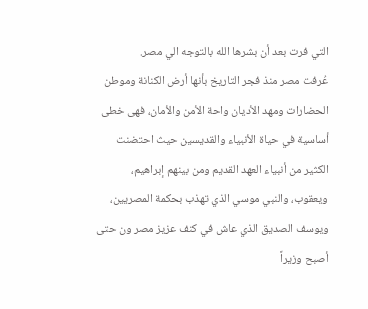التي فرت بعد أن بشرها الله بالتوجه الي مصر.
عُرفت مصر منذ فجر التاريخ بأنها أرض الكنانة وموطن الحضارات ومهد الأديان واحة الأمن والأمان، فهى خطى أساسية في حياة الأنبياء والقديسين حيث احتضنت الكثير من أنبياء العهد القديم ومن بينهم إبراهيم، ويعقوب، والنبي موسي الذي تهذب بحكمة المصريين، ويوسف الصديق الذي عاش في كنف عزيز مصر ون حتى أصبح وزيراً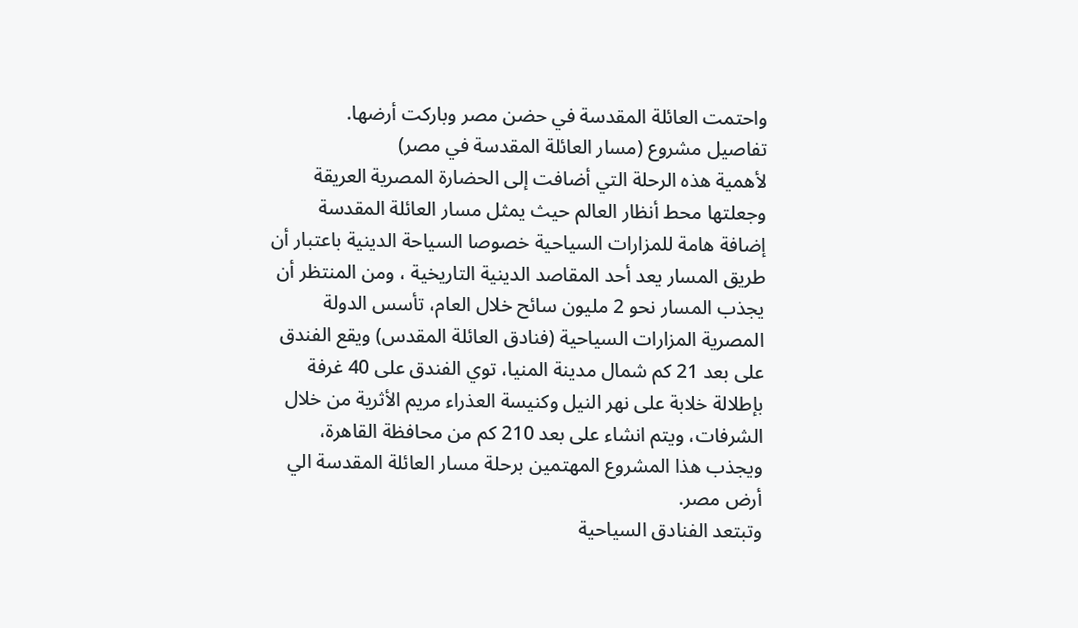واحتمت العائلة المقدسة في حضن مصر وباركت أرضها.
تفاصيل مشروع (مسار العائلة المقدسة في مصر)
لأهمية هذه الرحلة التي أضافت إلى الحضارة المصرية العريقة وجعلتها محط أنظار العالم حيث يمثل مسار العائلة المقدسة إضافة هامة للمزارات السياحية خصوصا السياحة الدينية باعتبار أن طريق المسار يعد أحد المقاصد الدينية التاريخية ، ومن المنتظر أن يجذب المسار نحو 2 مليون سائح خلال العام، تأسس الدولة المصرية المزارات السياحية (فنادق العائلة المقدس) ويقع الفندق على بعد 21 كم شمال مدينة المنيا، توي الفندق على 40 غرفة بإطلالة خلابة على نهر النيل وكنيسة العذراء مريم الأثرية من خلال الشرفات، ويتم انشاء على بعد 210 كم من محافظة القاهرة، ويجذب هذا المشروع المهتمين برحلة مسار العائلة المقدسة الي أرض مصر.
وتبتعد الفنادق السياحية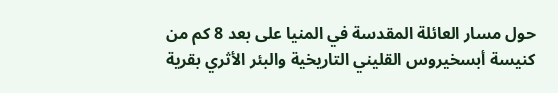حول مسار العائلة المقدسة في المنيا على بعد 8 كم من كنيسة أبسخيروس القليني التاريخية والبئر الأثري بقرية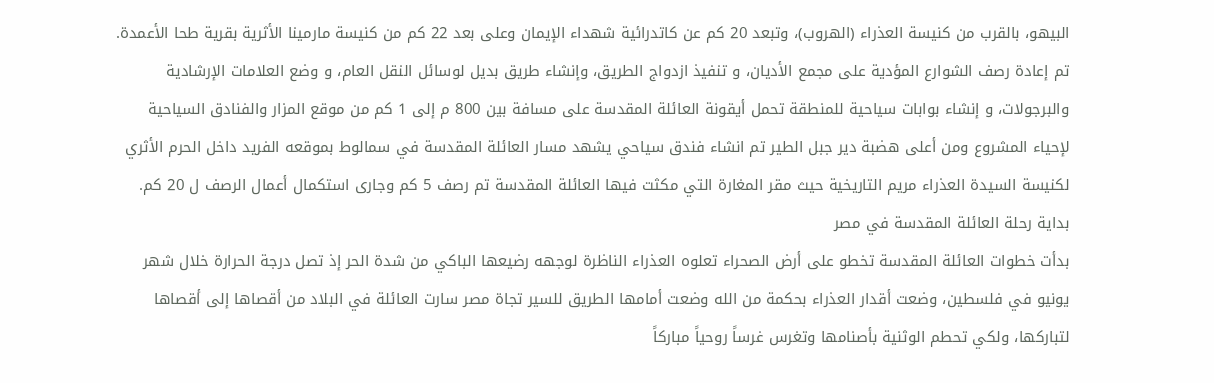البيهو، بالقرب من كنيسة العذراء (الهروب)، وتبعد 20 كم عن كاتدرائية شهداء الإيمان وعلى بعد 22 كم من كنيسة مارمينا الأثرية بقرية طحا الأعمدة.
تم إعادة رصف الشوارع المؤدية على مجمع الأديان، و تنفيذ ازدواج الطريق، وإنشاء طريق بديل لوسائل النقل العام، و وضع العلامات الإرشادية والبرجولات، و إنشاء بوابات سياحية للمنطقة تحمل أيقونة العائلة المقدسة على مسافة بين 800 م إلى 1 كم من موقع المزار والفنادق السياحية لإحياء المشروع ومن أعلى هضبة دير جبل الطير تم انشاء فندق سياحي يشهد مسار العائلة المقدسة في سمالوط بموقعه الفريد داخل الحرم الأثري لكنيسة السيدة العذراء مريم التاريخية حيث مقر المغارة التي مكثت فيها العائلة المقدسة تم رصف 5 كم وجارى استكمال أعمال الرصف ل 20 كم.
بداية رحلة العائلة المقدسة في مصر
بدأت خطوات العائلة المقدسة تخطو على أرض الصحراء تعلوه العذراء الناظرة لوجهه رضيعها الباكي من شدة الحر إذ تصل درجة الحرارة خلال شهر يونيو في فلسطين، وضعت أقدار العذراء بحكمة من الله وضعت أمامها الطريق للسير تجاة مصر سارت العائلة في البلاد من أقصاها إلى أقصاها لتباركها، ولكي تحطم الوثنية بأصنامها وتغرس غرساً روحياً مباركاً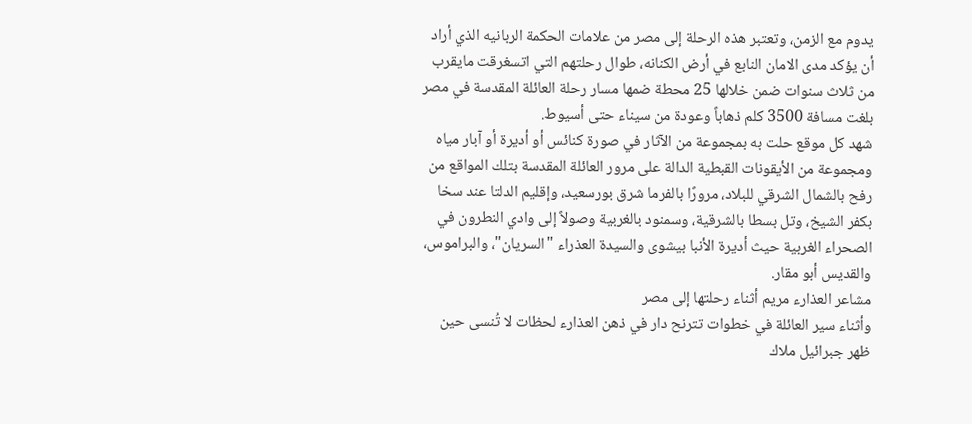يدوم مع الزمن، وتعتبر هذه الرحلة إلى مصر من علامات الحكمة الربانيه الذي أراد أن يؤكد مدى الامان النابع في أرض الكنانه، طوال رحلتهم التي اتسغرقت مايقرب من ثلاث سنوات ضمن خلالها 25 محطة ضمها مسار رحلة العائلة المقدسة في مصر بلغت مسافة 3500 كلم ذهاباً وعودة من سيناء حتى أسيوط.
شهد كل موقع حلت به بمجموعة من الآثار في صورة كنائس أو أديرة أو آبار مياه ومجموعة من الأيقونات القبطية الدالة على مرور العائلة المقدسة بتلك المواقع من رفح بالشمال الشرقي للبلاد، مرورًا بالفرما شرق بورسعيد، وإقليم الدلتا عند سخا بكفر الشيخ، وتل بسطا بالشرقية، وسمنود بالغربية وصولاً إلى وادي النطرون في الصحراء الغربية حيث أديرة الأنبا بيشوى والسيدة العذراء "السريان"، والبراموس، والقديس أبو مقار.
مشاعر العذارء مريم أثناء رحلتها إلى مصر
وأثناء سير العائلة في خطوات تترنح دار في ذهن العذارء لحظات لا تُنسى حين ظهر جبرائيل ملاك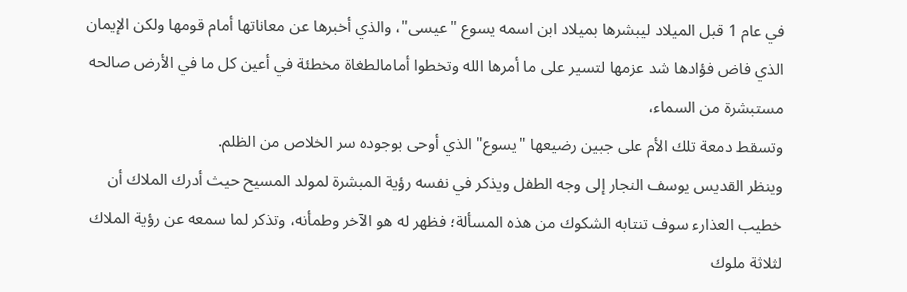في عام 1 قبل الميلاد ليبشرها بميلاد ابن اسمه يسوع "عيسى"، والذي أخبرها عن معاناتها أمام قومها ولكن الإيمان الذي فاض فؤادها شد عزمها لتسير على ما أمرها الله وتخطوا أمامالطغاة مخطئة في أعين كل ما في الأرض صالحه مستبشرة من السماء،
وتسقط دمعة تلك الأم على جبين رضيعها "يسوع" الذي أوحى بوجوده سر الخلاص من الظلم.
وينظر القديس يوسف النجار إلى وجه الطفل ويذكر في نفسه رؤية المبشرة لمولد المسيح حيث أدرك الملاك أن خطيب العذارء سوف تنتابه الشكوك من هذه المسألة؛ فظهر له هو الآخر وطمأنه، وتذكر لما سمعه عن رؤية الملاك لثلاثة ملوك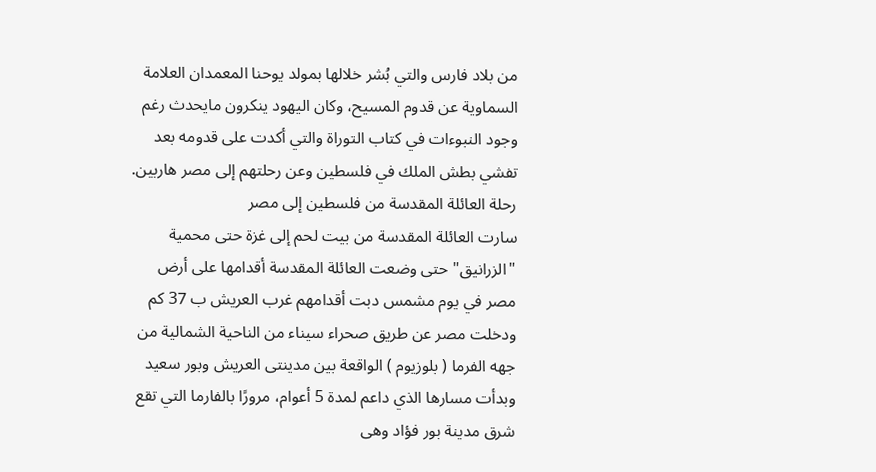من بلاد فارس والتي بُشر خلالها بمولد يوحنا المعمدان العلامة السماوية عن قدوم المسيح، وكان اليهود ينكرون مايحدث رغم وجود النبوءات في كتاب التوراة والتي أكدت على قدومه بعد تفشي بطش الملك في فلسطين وعن رحلتهم إلى مصر هاربين.
رحلة العائلة المقدسة من فلسطين إلى مصر
سارت العائلة المقدسة من بيت لحم إلى غزة حتى محمية "الزرانيق" حتى وضعت العائلة المقدسة أقدامها على أرض مصر في يوم مشمس دبت أقدامهم غرب العريش ب 37 كم ودخلت مصر عن طريق صحراء سيناء من الناحية الشمالية من جهه الفرما ( بلوزيوم ) الواقعة بين مدينتى العريش وبور سعيد وبدأت مسارها الذي داعم لمدة 5 أعوام، مرورًا بالفارما التي تقع شرق مدينة بور فؤاد وهى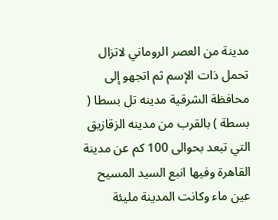مدينة من العصر الروماني لاتزال تحمل ذات الإسم ثم اتجهو إلى محافظة الشرقية مدينه تل بسطا ( بسطة ) بالقرب من مدينه الزقازيق التي تبعد بحوالى 100 كم عن مدينة القاهرة وفيها انبع السيد المسيح عين ماء وكانت المدينة مليئة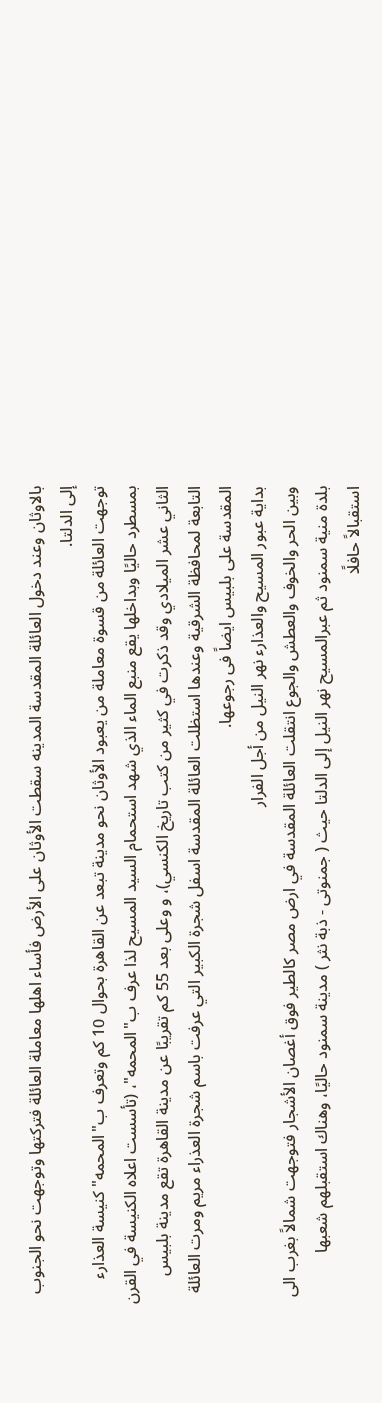بالاوثان وعند دخول العائلة المقدسة المدينه سقطت الأوثان على الأرض فأساء اهلها معاملة العائلة فتركتها وتوجهت نحو الجنوب إلى الدلتا.
توجهت العائلة من قسوة معاملة من يعبود الأوثان نحو مدينة تبعد عن القاهرة بحوال 10 كم وتعرف ب"المحمه" كنيسة العذارء بمسطرد حاليًا وبداخلها يقع منبع الماء الذي شهد استحمام السيد المسيح لذا عرف ب"المحمه"، (تأسست اعلاه الكنيسة في القرن الثاني عشر الميلادي وقد ذكرت في كثير من كتب تاريخ الكنسي)، و وعلى بعد 55 كم تقريبًا عن مدينة القاهرة تقع مدينة بلبيس التابعة لمحافظة الشرقية وعندها استظلت العائلة المقدسة اسفل شجرة الكبير التي عرفت باسم شجرة العذراء مريم ومرت العائلة المقدسة على بلبيس ايضاً فى رجوعها.
بداية عبور المسيح والعذارء نهر النيل من أجل الفرار
وبين الحر والخوف والعطش والجوع انتقلت العائلة المقدسة في ارض مصر كالطير فوق أغصان الأشجار فتوجهت شمالاً بغرب الى بلدة منية سمنود ثم عبرالمسيح نهر النيل إلى الدلتا حيث ( جمنوتى - ذبة نثر ) مدينة سمنود حاليًا، وهناك استقبلهم شعبها استقبالاً حافلًا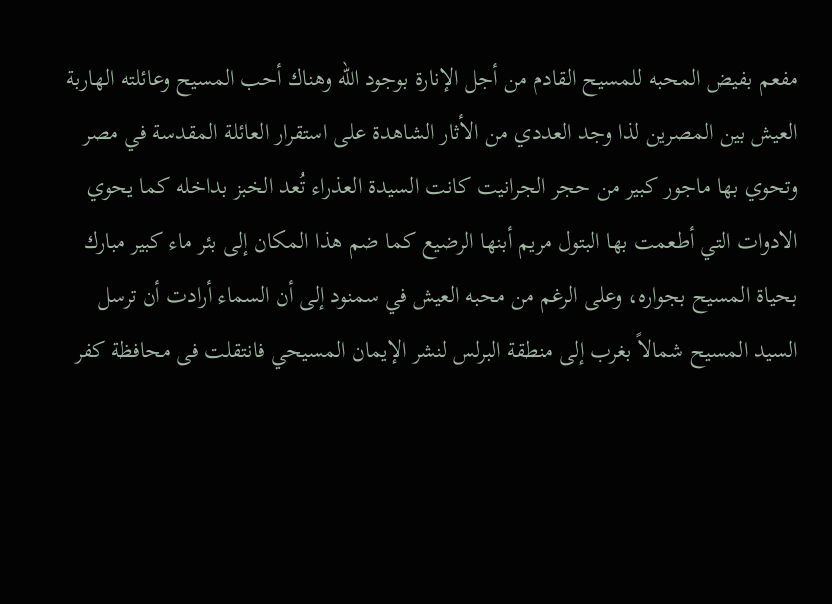مفعم بفيض المحبه للمسيح القادم من أجل الإنارة بوجود الله وهناك أحب المسيح وعائلته الهاربة العيش بين المصرين لذا وجد العددي من الأثار الشاهدة على استقرار العائلة المقدسة في مصر وتحوي بها ماجور كبير من حجر الجرانيت كانت السيدة العذراء تُعد الخبز بداخله كما يحوي الادوات التي أطعمت بها البتول مريم أبنها الرضيع كما ضم هذا المكان إلى بئر ماء كبير مبارك بحياة المسيح بجواره، وعلى الرغم من محبه العيش في سمنود إلى أن السماء أرادت أن ترسل السيد المسيح شمالاً بغرب إلى منطقة البرلس لنشر الإيمان المسيحي فانتقلت فى محافظة كفر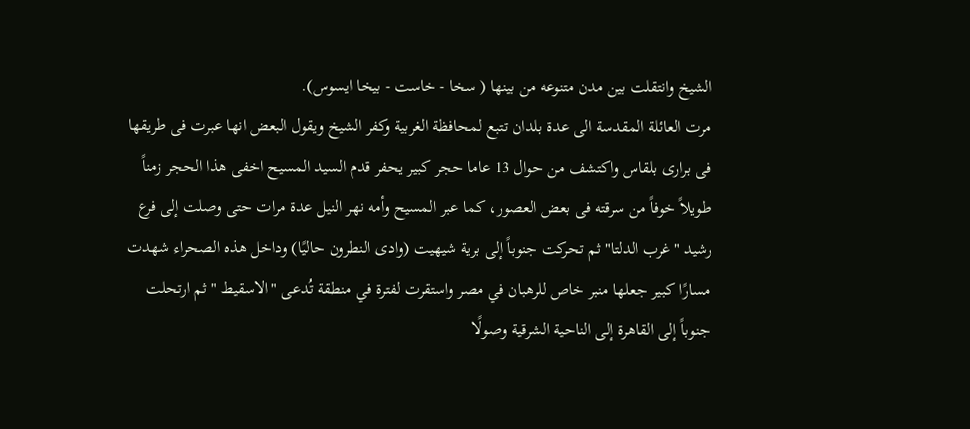الشيخ وانتقلت بين مدن متنوعه من بينها ( سخا - خاست - بيخا ايسوس).
مرت العائلة المقدسة الى عدة بلدان تتبع لمحافظة الغربية وكفر الشيخ ويقول البعض انها عبرت فى طريقها فى برارى بلقاس واكتشف من حوال 13 عاما حجر كبير يحفر قدم السيد المسيح اخفى هذا الحجر زمناً طويلاً خوفاً من سرقته فى بعض العصور، كما عبر المسيح وأمه نهر النيل عدة مرات حتى وصلت إلى فرع رشيد "غرب الدلتا" ثم تحركت جنوباً إلى برية شيهيت (وادى النطرون حاليًا) وداخل هذه الصحراء شهدت مسارًا كبير جعلها منبر خاص للرهبان في مصر واستقرت لفترة في منطقة تُدعى "الاسقيط " ثم ارتحلت جنوباً إلى القاهرة إلى الناحية الشرقية وصولًا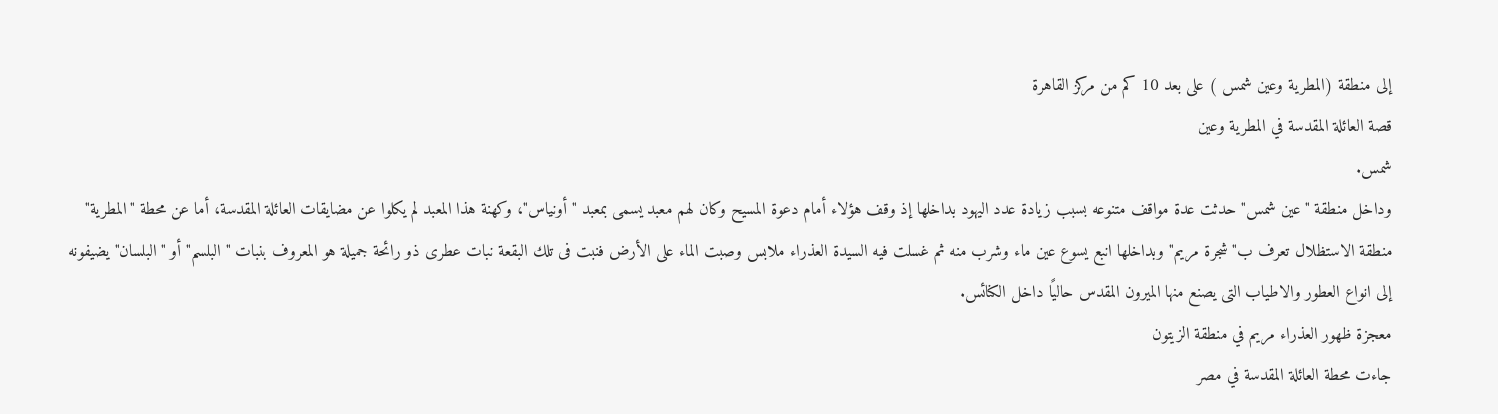إلى منطقة (المطرية وعين شمس ) على بعد 10 كم من مركز القاهرة
قصة العائلة المقدسة في المطرية وعين
شمس.
وداخل منطقة "عين شمس" حدثت عدة مواقف متنوعه بسبب زيادة عدد اليهود بداخلها إذ وقف هؤلاء أمام دعوة المسيح وكان لهم معبد يسمى بمعبد "أونياس"، وكهنة هذا المعبد لم يكلوا عن مضايقات العائلة المقدسة، أما عن محطة "المطرية" منطقة الاستظلال تعرف ب"شجرة مريم" وبداخلها انبع يسوع عين ماء وشرب منه ثم غسلت فيه السيدة العذراء ملابس وصبت الماء على الأرض فنبت فى تلك البقعة نبات عطرى ذو رائحة جميلة هو المعروف بنبات "البلسم" أو "البلسان" يضيفونه إلى انواع العطور والاطياب التى يصنع منها الميرون المقدس حاليًا داخل الكنائس.
معجزة ظهور العذراء مريم في منطقة الزيتون
جاءت محطة العائلة المقدسة في مصر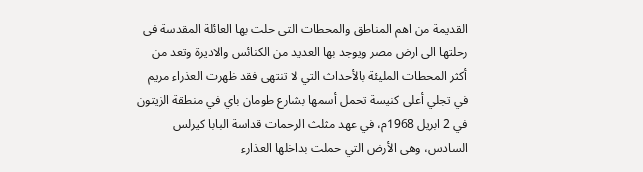القديمة من اهم المناطق والمحطات التى حلت بها العائلة المقدسة فى رحلتها الى ارض مصر ويوجد بها العديد من الكنائس والاديرة وتعد من أكثر المحطات المليئة بالأحداث التي لا تنتهى فقد ظهرت العذراء مريم في تجلي أعلى كنيسة تحمل أسمها بشارع طومان باي في منطقة الزيتون في 2 ابريل 1968م، في عهد مثلث الرحمات قداسة البابا كيرلس السادس، وهى الأرض التي حملت بداخلها العذارء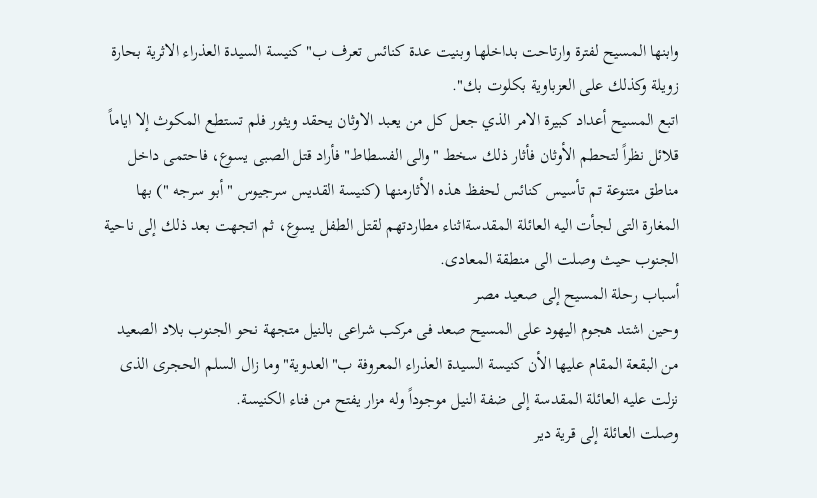وابنها المسيح لفترة وارتاحت بداخلها وبنيت عدة كنائس تعرف ب" كنيسة السيدة العذراء الاثرية بحارة زويلة وكذلك على العزباوية بكلوت بك".
اتبع المسيح أعداد كبيرة الامر الذي جعل كل من يعبد الاوثان يحقد ويثور فلم تستطع المكوث إلا اياماً قلائل نظراً لتحطم الأوثان فأثار ذلك سخط "والى الفسطاط" فأراد قتل الصبى يسوع، فاحتمى داخل مناطق متنوعة تم تأسيس كنائس لحفظ هذه الأثارمنها (كنيسة القديس سرجيوس " أبو سرجه ") بها المغارة التى لجأت اليه العائلة المقدسةاثناء مطاردتهم لقتل الطفل يسوع، ثم اتجهت بعد ذلك إلى ناحية الجنوب حيث وصلت الى منطقة المعادى.
أسباب رحلة المسيح إلى صعيد مصر
وحين اشتد هجوم اليهود على المسيح صعد فى مركب شراعى بالنيل متجهة نحو الجنوب بلاد الصعيد من البقعة المقام عليها الأن كنيسة السيدة العذراء المعروفة ب"العدوية" وما زال السلم الحجرى الذى نزلت عليه العائلة المقدسة إلى ضفة النيل موجوداً وله مزار يفتح من فناء الكنيسة.
وصلت العائلة إلى قرية دير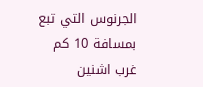الجرنوس التي تبع بمسافة 10 كم غرب اشنين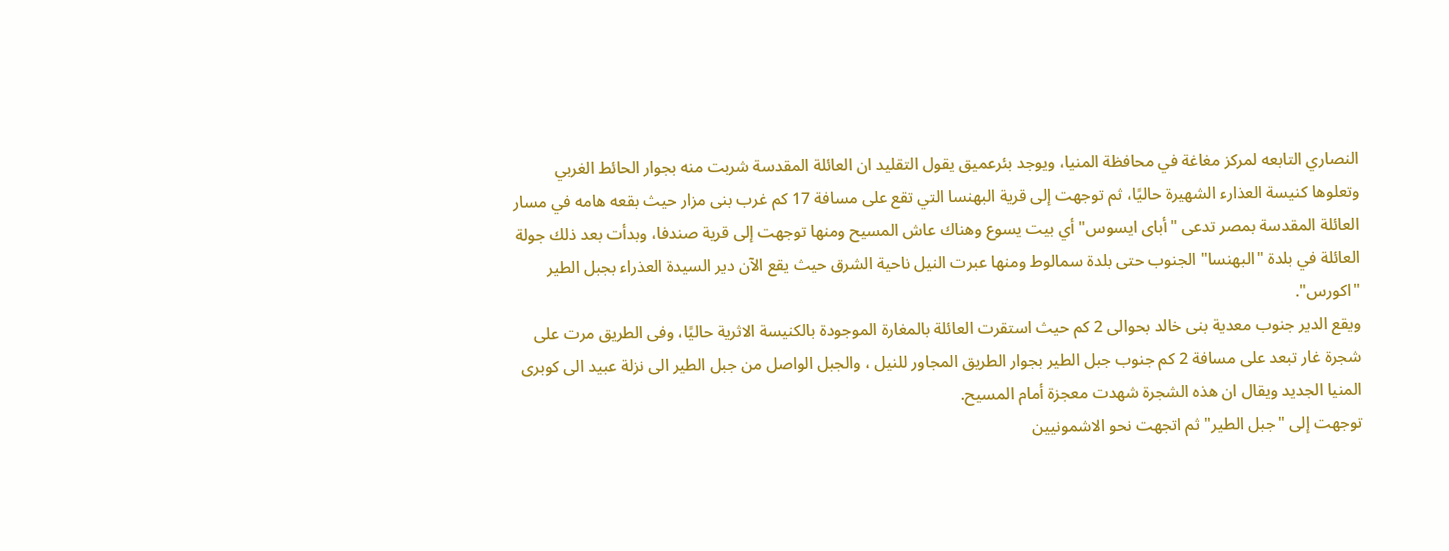النصاري التابعه لمركز مغاغة في محافظة المنيا، ويوجد بئرعميق يقول التقليد ان العائلة المقدسة شربت منه بجوار الحائط الغربي وتعلوها كنيسة العذارء الشهيرة حاليًا، ثم توجهت إلى قرية البهنسا التي تقع على مسافة 17 كم غرب بنى مزار حيث بقعه هامه في مسار العائلة المقدسة بمصر تدعى "أباى ايسوس" أي بيت يسوع وهناك عاش المسيح ومنها توجهت إلى قرية صندفا، وبدأت بعد ذلك جولة العائلة في بلدة "البهنسا" الجنوب حتى بلدة سمالوط ومنها عبرت النيل ناحية الشرق حيث يقع الآن دير السيدة العذراء بجبل الطير "اكورس".
ويقع الدير جنوب معدية بنى خالد بحوالى 2 كم حيث استقرت العائلة بالمغارة الموجودة بالكنيسة الاثرية حاليًا، وفى الطريق مرت على شجرة غار تبعد على مسافة 2 كم جنوب جبل الطير بجوار الطريق المجاور للنيل ، والجبل الواصل من جبل الطير الى نزلة عبيد الى كوبرى المنيا الجديد ويقال ان هذه الشجرة شهدت معجزة أمام المسيح.
توجهت إلى "جبل الطير" ثم اتجهت نحو الاشمونيين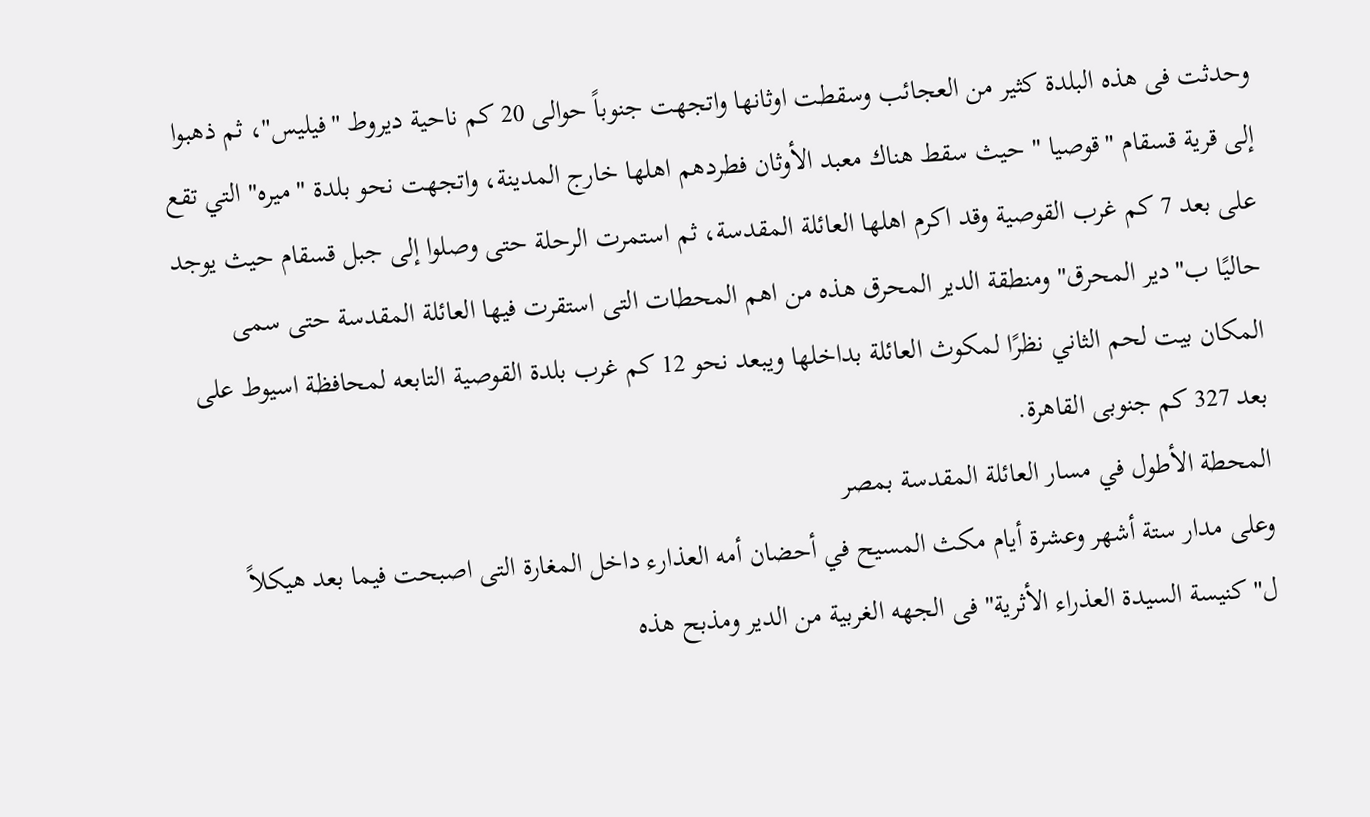وحدثت فى هذه البلدة كثير من العجائب وسقطت اوثانها واتجهت جنوباً حوالى 20 كم ناحية ديروط "فيليس"، ثم ذهبوا إلى قرية قسقام "قوصيا " حيث سقط هناك معبد الأوثان فطردهم اهلها خارج المدينة، واتجهت نحو بلدة "ميره" التي تقع على بعد 7 كم غرب القوصية وقد اكرم اهلها العائلة المقدسة، ثم استمرت الرحلة حتى وصلوا إلى جبل قسقام حيث يوجد حاليًا ب"دير المحرق" ومنطقة الدير المحرق هذه من اهم المحطات التى استقرت فيها العائلة المقدسة حتى سمى المكان بيت لحم الثاني نظرًا لمكوث العائلة بداخلها ويبعد نحو 12 كم غرب بلدة القوصية التابعه لمحافظة اسيوط على بعد 327 كم جنوبى القاهرة.
المحطة الأطول في مسار العائلة المقدسة بمصر
وعلى مدار ستة أشهر وعشرة أيام مكث المسيح في أحضان أمه العذارء داخل المغارة التى اصبحت فيما بعد هيكلاً ل"كنيسة السيدة العذراء الأثرية" فى الجهه الغربية من الدير ومذبح هذه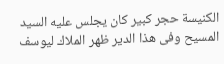الكنيسة حجر كبير كان يجلس عليه السيد المسيح وفى هذا الدير ظهر الملاك ليوسف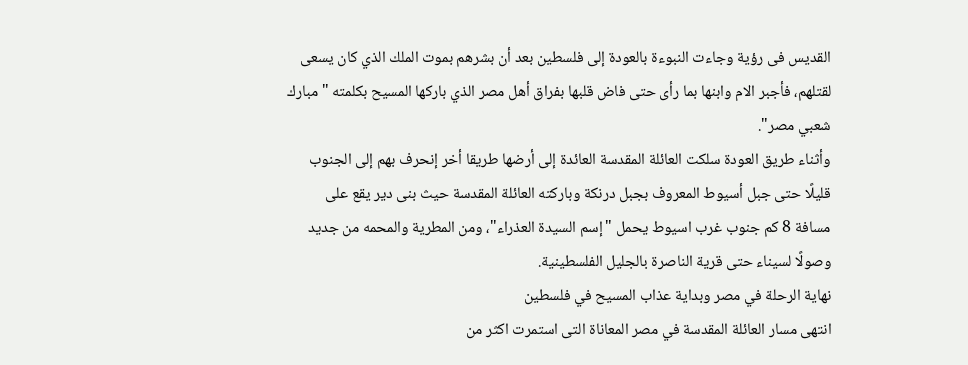القديس فى رؤية وجاءت النبوءة بالعودة إلى فلسطين بعد أن بشرهم بموت الملك الذي كان يسعى لقتلهم، فأجبر الام وابنها بما رأى حتى فاض قلبها بفراق أهل مصر الذي باركها المسيح بكلمته " مبارك شعبي مصر".
وأثناء طريق العودة سلكت العائلة المقدسة العائدة إلى أرضها طريقا أخر إنحرف بهم إلى الجنوب قليلًا حتى جبل أسيوط المعروف بجبل درنكة وباركته العائلة المقدسة حيث بنى دير يقع على مسافة 8 كم جنوب غرب اسيوط يحمل "إسم السيدة العذراء"، ومن المطرية والمحمه من جديد وصولًا لسيناء حتى قرية الناصرة بالجليل الفلسطينية.
نهاية الرحلة في مصر وبداية عذاب المسيح في فلسطين
انتهى مسار العائلة المقدسة في مصر المعاناة التى استمرت اكثر من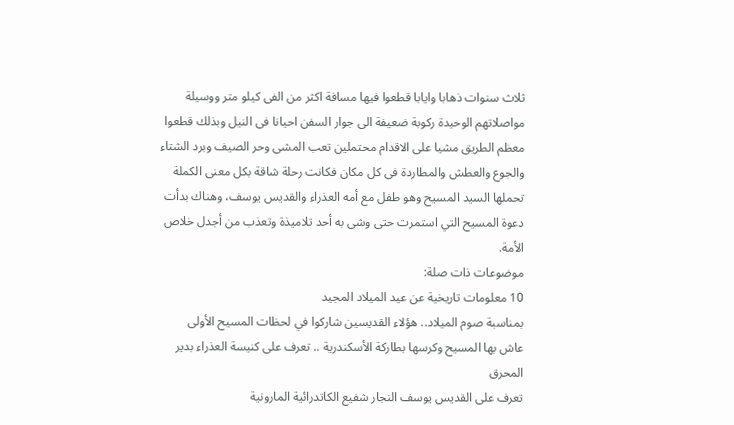ثلاث سنوات ذهابا وايابا قطعوا فيها مسافة اكثر من الفى كيلو متر ووسيلة مواصلاتهم الوحيدة ركوبة ضعيفة الى جوار السفن احيانا فى النيل وبذلك قطعوا معظم الطريق مشيا على الاقدام محتملين تعب المشى وحر الصيف وبرد الشتاء والجوع والعطش والمطاردة فى كل مكان فكانت رحلة شاقة بكل معنى الكملة تحملها السيد المسيح وهو طفل مع أمه العذراء والقديس يوسف، وهناك بدأت دعوة المسيح التي استمرت حتى وشى به أحد تلاميذة وتعذب من أجدل خلاص الأمة.
موضوعات ذات صلة:
10 معلومات تاريخية عن عيد الميلاد المجيد
بمناسبة صوم الميلاد.. هؤلاء القديسين شاركوا في لحظات المسيح الأولى
عاش بها المسيح وكرسها بطاركة الأسكندرية .. تعرف على كنيسة العذراء بدير المحرق
تعرف على القديس يوسف النجار شفيع الكاتدرائية المارونية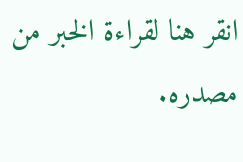انقر هنا لقراءة الخبر من مصدره.